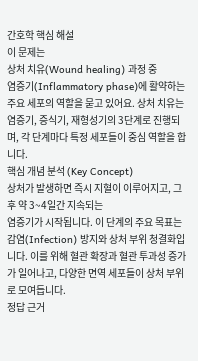간호학 핵심 해설
이 문제는
상처 치유(Wound healing) 과정 중
염증기(Inflammatory phase)에 활약하는 주요 세포의 역할을 묻고 있어요. 상처 치유는 염증기, 증식기, 재형성기의 3단계로 진행되며, 각 단계마다 특정 세포들이 중심 역할을 합니다.
핵심 개념 분석 (Key Concept)
상처가 발생하면 즉시 지혈이 이루어지고, 그 후 약 3~4일간 지속되는
염증기가 시작됩니다. 이 단계의 주요 목표는
감염(Infection) 방지와 상처 부위 청결화입니다. 이를 위해 혈관 확장과 혈관 투과성 증가가 일어나고, 다양한 면역 세포들이 상처 부위로 모여듭니다.
정답 근거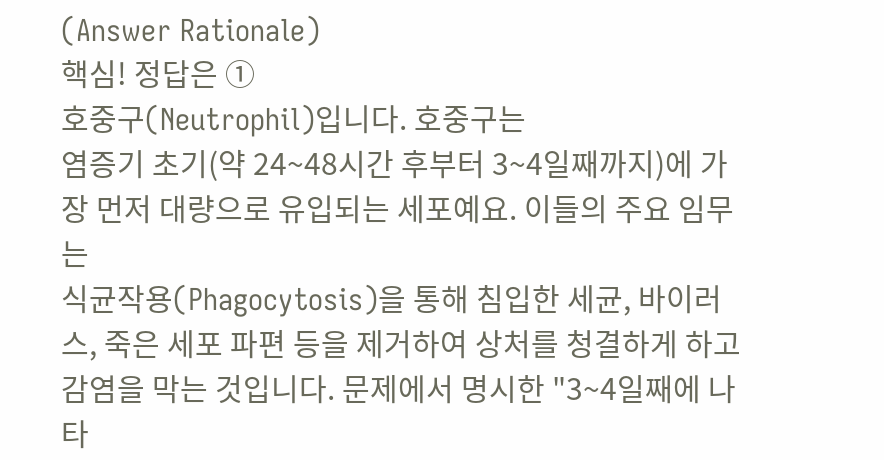(Answer Rationale)
핵심! 정답은 ①
호중구(Neutrophil)입니다. 호중구는
염증기 초기(약 24~48시간 후부터 3~4일째까지)에 가장 먼저 대량으로 유입되는 세포예요. 이들의 주요 임무는
식균작용(Phagocytosis)을 통해 침입한 세균, 바이러스, 죽은 세포 파편 등을 제거하여 상처를 청결하게 하고 감염을 막는 것입니다. 문제에서 명시한 "3~4일째에 나타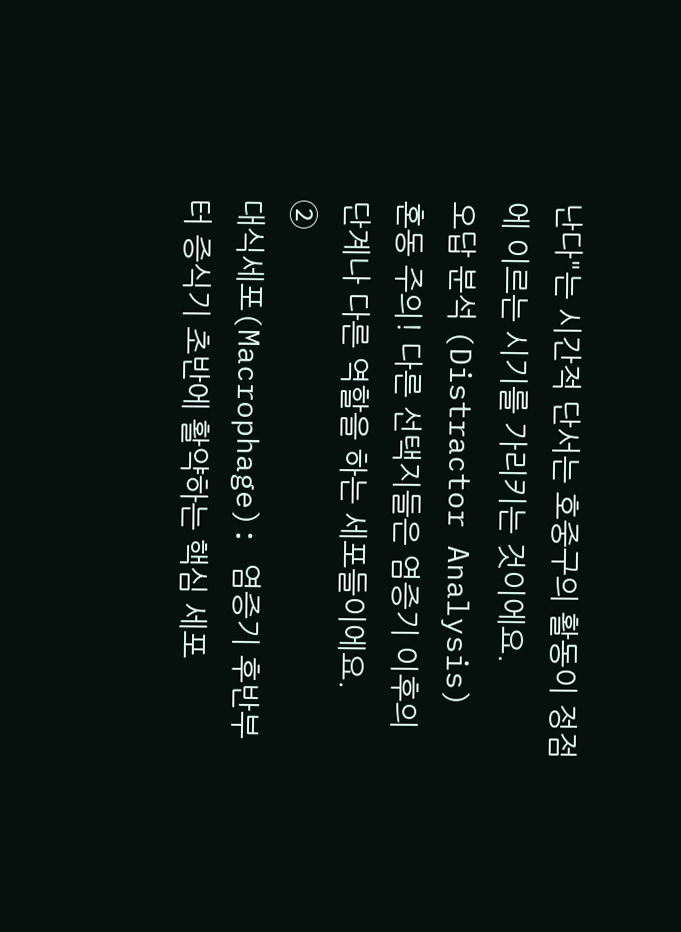난다"는 시간적 단서는 호중구의 활동이 정점에 이르는 시기를 가리키는 것이에요.
오답 분석 (Distractor Analysis)
혼동 주의! 다른 선택지들은 염증기 이후의 단계나 다른 역할을 하는 세포들이에요.
②
대식세포(Macrophage): 염증기 후반부터 증식기 초반에 활약하는 핵심 세포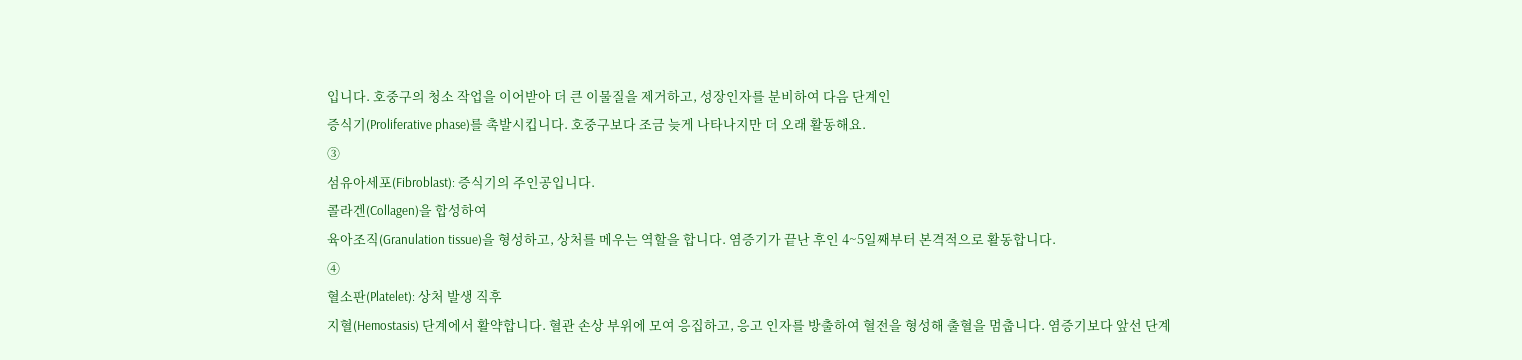입니다. 호중구의 청소 작업을 이어받아 더 큰 이물질을 제거하고, 성장인자를 분비하여 다음 단계인
증식기(Proliferative phase)를 촉발시킵니다. 호중구보다 조금 늦게 나타나지만 더 오래 활동해요.
③
섬유아세포(Fibroblast): 증식기의 주인공입니다.
콜라겐(Collagen)을 합성하여
육아조직(Granulation tissue)을 형성하고, 상처를 메우는 역할을 합니다. 염증기가 끝난 후인 4~5일째부터 본격적으로 활동합니다.
④
혈소판(Platelet): 상처 발생 직후
지혈(Hemostasis) 단계에서 활약합니다. 혈관 손상 부위에 모여 응집하고, 응고 인자를 방출하여 혈전을 형성해 출혈을 멈춥니다. 염증기보다 앞선 단계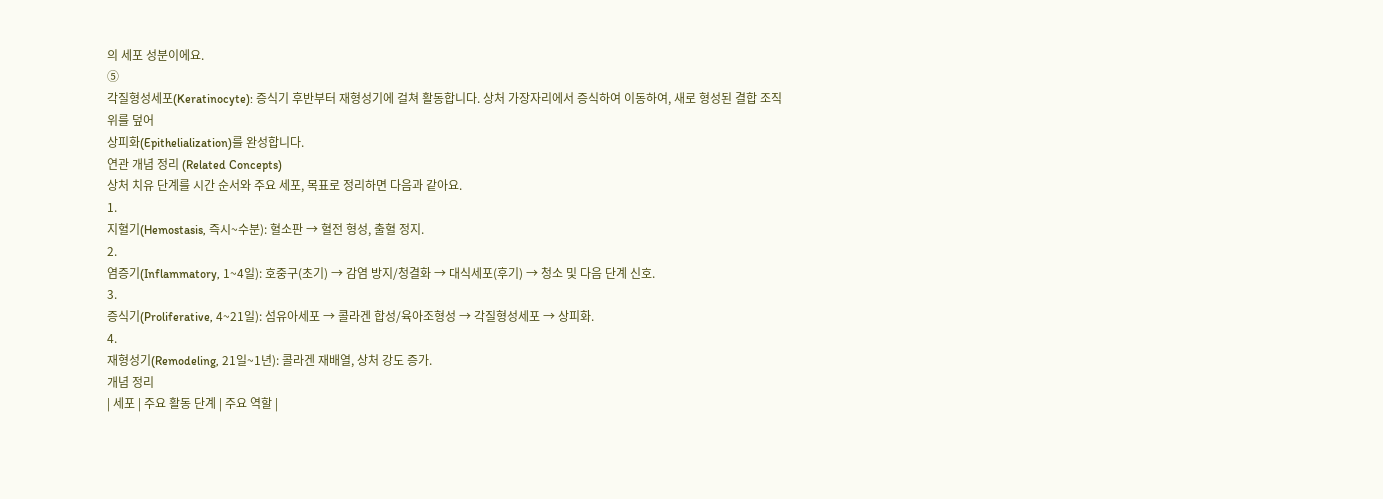의 세포 성분이에요.
⑤
각질형성세포(Keratinocyte): 증식기 후반부터 재형성기에 걸쳐 활동합니다. 상처 가장자리에서 증식하여 이동하여, 새로 형성된 결합 조직 위를 덮어
상피화(Epithelialization)를 완성합니다.
연관 개념 정리 (Related Concepts)
상처 치유 단계를 시간 순서와 주요 세포, 목표로 정리하면 다음과 같아요.
1.
지혈기(Hemostasis, 즉시~수분): 혈소판 → 혈전 형성, 출혈 정지.
2.
염증기(Inflammatory, 1~4일): 호중구(초기) → 감염 방지/청결화 → 대식세포(후기) → 청소 및 다음 단계 신호.
3.
증식기(Proliferative, 4~21일): 섬유아세포 → 콜라겐 합성/육아조형성 → 각질형성세포 → 상피화.
4.
재형성기(Remodeling, 21일~1년): 콜라겐 재배열, 상처 강도 증가.
개념 정리
| 세포 | 주요 활동 단계 | 주요 역할 |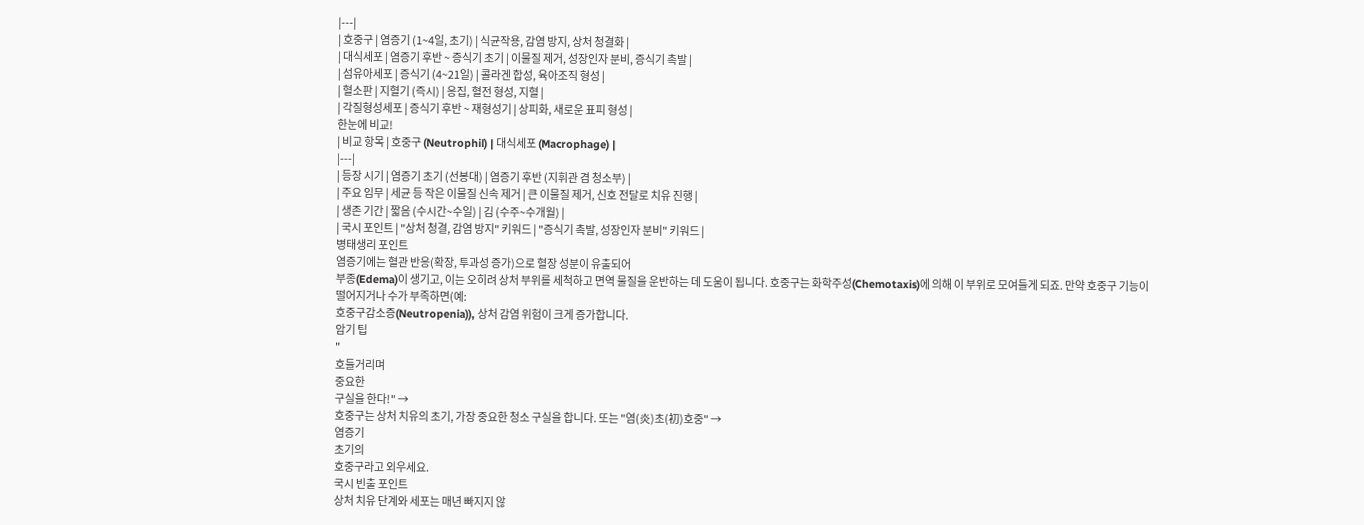|---|
| 호중구 | 염증기 (1~4일, 초기) | 식균작용, 감염 방지, 상처 청결화 |
| 대식세포 | 염증기 후반 ~ 증식기 초기 | 이물질 제거, 성장인자 분비, 증식기 촉발 |
| 섬유아세포 | 증식기 (4~21일) | 콜라겐 합성, 육아조직 형성 |
| 혈소판 | 지혈기 (즉시) | 응집, 혈전 형성, 지혈 |
| 각질형성세포 | 증식기 후반 ~ 재형성기 | 상피화, 새로운 표피 형성 |
한눈에 비교!
| 비교 항목 | 호중구 (Neutrophil) | 대식세포 (Macrophage) |
|---|
| 등장 시기 | 염증기 초기 (선봉대) | 염증기 후반 (지휘관 겸 청소부) |
| 주요 임무 | 세균 등 작은 이물질 신속 제거 | 큰 이물질 제거, 신호 전달로 치유 진행 |
| 생존 기간 | 짧음 (수시간~수일) | 김 (수주~수개월) |
| 국시 포인트 | "상처 청결, 감염 방지" 키워드 | "증식기 촉발, 성장인자 분비" 키워드 |
병태생리 포인트
염증기에는 혈관 반응(확장, 투과성 증가)으로 혈장 성분이 유출되어
부종(Edema)이 생기고, 이는 오히려 상처 부위를 세척하고 면역 물질을 운반하는 데 도움이 됩니다. 호중구는 화학주성(Chemotaxis)에 의해 이 부위로 모여들게 되죠. 만약 호중구 기능이 떨어지거나 수가 부족하면(예:
호중구감소증(Neutropenia)), 상처 감염 위험이 크게 증가합니다.
암기 팁
"
호들거리며
중요한
구실을 한다!" →
호중구는 상처 치유의 초기, 가장 중요한 청소 구실을 합니다. 또는 "염(炎)초(初)호중" →
염증기
초기의
호중구라고 외우세요.
국시 빈출 포인트
상처 치유 단계와 세포는 매년 빠지지 않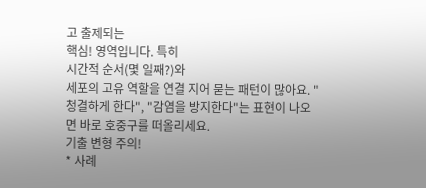고 출제되는
핵심! 영역입니다. 특히
시간적 순서(몇 일째?)와
세포의 고유 역할을 연결 지어 묻는 패턴이 많아요. "청결하게 한다", "감염을 방지한다"는 표현이 나오면 바로 호중구를 떠올리세요.
기출 변형 주의!
* 사례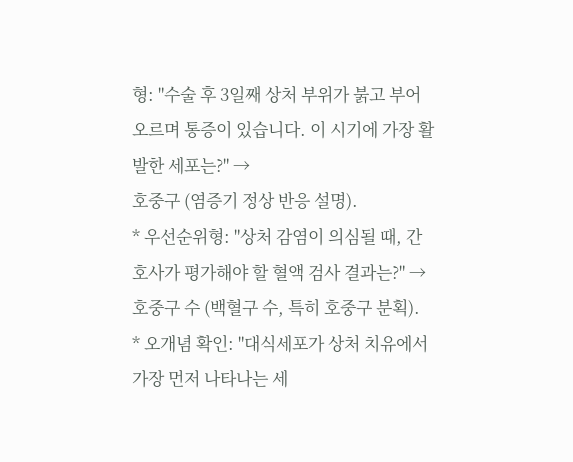형: "수술 후 3일째 상처 부위가 붉고 부어오르며 통증이 있습니다. 이 시기에 가장 활발한 세포는?" →
호중구 (염증기 정상 반응 설명).
* 우선순위형: "상처 감염이 의심될 때, 간호사가 평가해야 할 혈액 검사 결과는?" →
호중구 수 (백혈구 수, 특히 호중구 분획).
* 오개념 확인: "대식세포가 상처 치유에서 가장 먼저 나타나는 세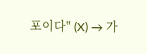포이다" (X) → 가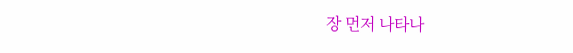장 먼저 나타나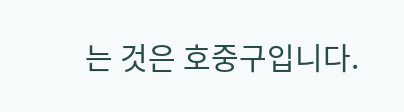는 것은 호중구입니다.